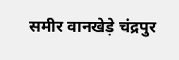समीर वानखेड़े चंद्रपुर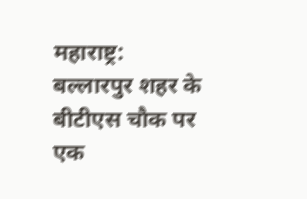महाराष्ट्र:
बल्लारपुर शहर के बीटीएस चौक पर एक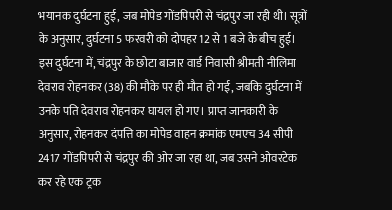भयानक दुर्घटना हुई, जब मोपेड गोंडपिपरी से चंद्रपुर जा रही थी। सूत्रों के अनुसार, दुर्घटना 5 फरवरी को दोपहर 12 से 1 बजे के बीच हुई। इस दुर्घटना में, चंद्रपुर के छोटा बाजार वार्ड निवासी श्रीमती नीलिमा देवराव रोहनकर (38) की मौके पर ही मौत हो गई, जबकि दुर्घटना में उनके पति देवराव रोहनकर घायल हो गए। प्राप्त जानकारी के अनुसार, रोहनकर दंपत्ति का मोपेड वाहन क्रमांक एमएच 34 सीपी 2417 गोंडपिपरी से चंद्रपुर की ओर जा रहा था, जब उसने ओवरटेक कर रहे एक ट्रक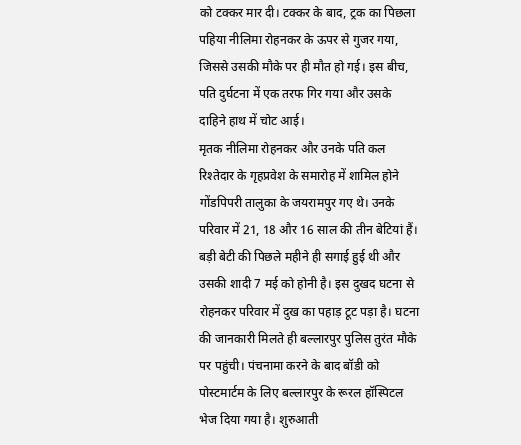को टक्कर मार दी। टक्कर के बाद, ट्रक का पिछला पहिया नीलिमा रोहनकर के ऊपर से गुजर गया, जिससे उसकी मौके पर ही मौत हो गई। इस बीच, पति दुर्घटना में एक तरफ गिर गया और उसके दाहिने हाथ में चोट आई।
मृतक नीलिमा रोहनकर और उनके पति कल रिश्तेदार के गृहप्रवेश के समारोह में शामिल होने गोंडपिपरी तालुका के जयरामपुर गए थे। उनके परिवार में 21, 18 और 16 साल की तीन बेटियां हैं। बड़ी बेटी की पिछले महीने ही सगाई हुई थी और उसकी शादी 7 मई को होनी है। इस दुखद घटना से रोहनकर परिवार में दुख का पहाड़ टूट पड़ा है। घटना की जानकारी मिलते ही बल्लारपुर पुलिस तुरंत मौके पर पहुंची। पंचनामा करने के बाद बॉडी को पोस्टमार्टम के लिए बल्लारपुर के रूरल हॉस्पिटल भेज दिया गया है। शुरुआती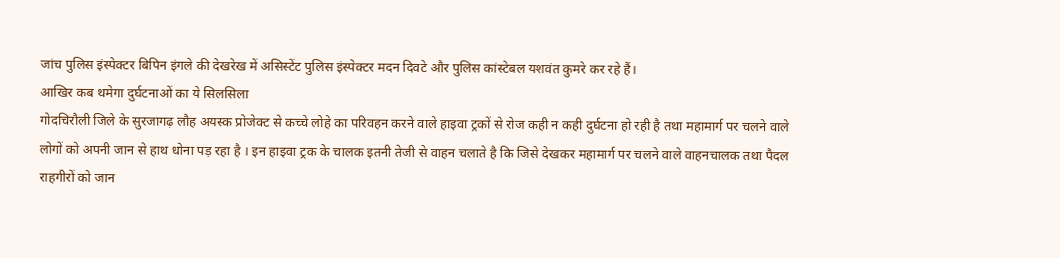जांच पुलिस इंस्पेक्टर बिपिन इंगले की देखरेख में असिस्टेंट पुलिस इंस्पेक्टर मदन दिवटे और पुलिस कांस्टेबल यशवंत कुमरे कर रहे हैं।
आखिर कब थमेगा दुर्घटनाओं का ये सिलसिला
गोदचिरौली जिले के सुरजागढ़ लौह अयस्क प्रोजेक्ट से कच्चे लोहे का परिवहन करने वाले हाइवा ट्रकों से रोज कही न कही दुर्घटना हो रही है तथा महामार्ग पर चलने वाले लोगों को अपनी जान से हाथ धोना पड़ रहा है । इन हाइवा ट्रक के चालक इतनी तेजी से वाहन चलाते है कि जिसे देखकर महामार्ग पर चलने वाले वाहनचालक तथा पैदल राहगीरों को जान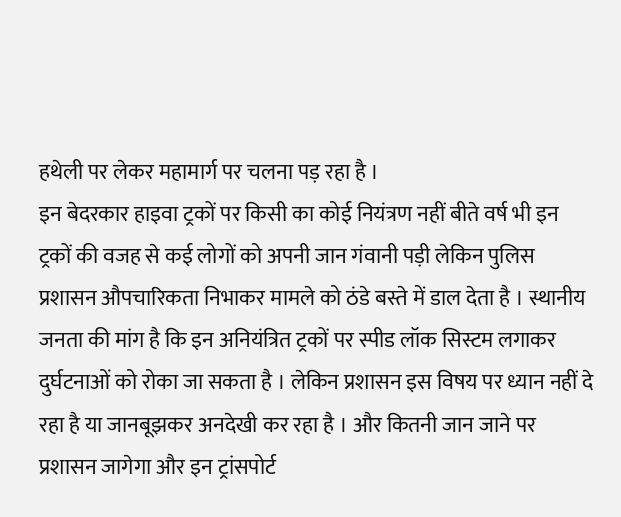हथेली पर लेकर महामार्ग पर चलना पड़ रहा है ।
इन बेदरकार हाइवा ट्रकों पर किसी का कोई नियंत्रण नहीं बीते वर्ष भी इन ट्रकों की वजह से कई लोगों को अपनी जान गंवानी पड़ी लेकिन पुलिस प्रशासन औपचारिकता निभाकर मामले को ठंडे बस्ते में डाल देता है । स्थानीय जनता की मांग है कि इन अनियंत्रित ट्रकों पर स्पीड लॉक सिस्टम लगाकर दुर्घटनाओं को रोका जा सकता है । लेकिन प्रशासन इस विषय पर ध्यान नहीं दे रहा है या जानबूझकर अनदेखी कर रहा है । और कितनी जान जाने पर प्रशासन जागेगा और इन ट्रांसपोर्ट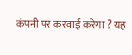कंपनी पर करवाई करेगा ? यह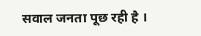सवाल जनता पूछ रही है ।